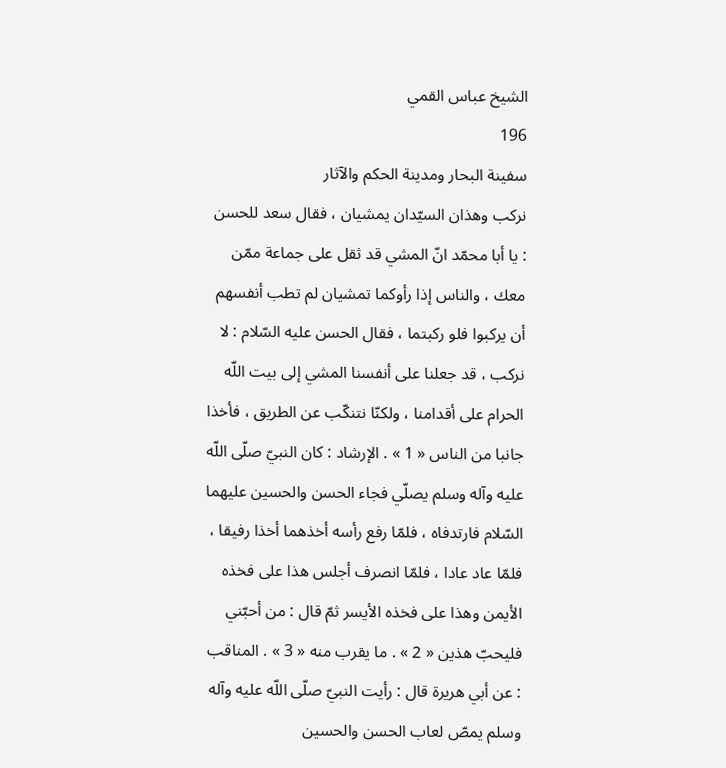الشيخ عباس القمي
196
سفينة البحار ومدينة الحكم والآثار
نركب وهذان السيّدان يمشيان ، فقال سعد للحسن : يا أبا محمّد انّ المشي قد ثقل على جماعة ممّن معك ، والناس إذا رأوكما تمشيان لم تطب أنفسهم أن يركبوا فلو ركبتما ، فقال الحسن عليه السّلام : لا نركب ، قد جعلنا على أنفسنا المشي إلى بيت اللّه الحرام على أقدامنا ، ولكنّا نتنكّب عن الطريق ، فأخذا جانبا من الناس « 1 » . الإرشاد : كان النبيّ صلّى اللّه عليه وآله وسلم يصلّي فجاء الحسن والحسين عليهما السّلام فارتدفاه ، فلمّا رفع رأسه أخذهما أخذا رفيقا ، فلمّا عاد عادا ، فلمّا انصرف أجلس هذا على فخذه الأيمن وهذا على فخذه الأيسر ثمّ قال : من أحبّني فليحبّ هذين « 2 » . ما يقرب منه « 3 » . المناقب : عن أبي هريرة قال : رأيت النبيّ صلّى اللّه عليه وآله وسلم يمصّ لعاب الحسن والحسين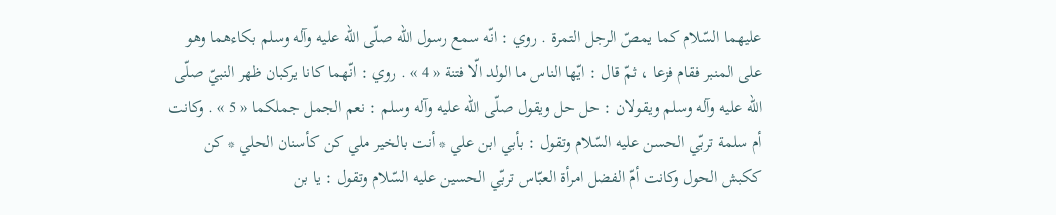عليهما السّلام كما يمصّ الرجل التمرة . روي : انّه سمع رسول اللّه صلّى اللّه عليه وآله وسلم بكاءهما وهو على المنبر فقام فزعا ، ثمّ قال : ايّها الناس ما الولد الّا فتنة « 4 » . روي : انّهما كانا يركبان ظهر النبيّ صلّى اللّه عليه وآله وسلم ويقولان : حل حل ويقول صلّى اللّه عليه وآله وسلم : نعم الجمل جملكما « 5 » . وكانت أم سلمة تربّي الحسن عليه السّلام وتقول : بأبي ابن علي * أنت بالخير ملي كن كأسنان الحلي * كن ككبش الحول وكانت أمّ الفضل امرأة العبّاس تربّي الحسين عليه السّلام وتقول : يا بن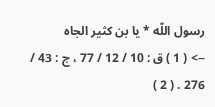رسول اللّه * يا بن كثير الجاه
--> ( 1 ) ق : 10 / 12 / 77 ، ج : 43 / 276 . ( 2 )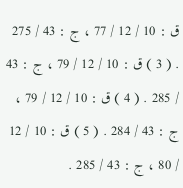ق : 10 / 12 / 77 ، ج : 43 / 275 . ( 3 ) ق : 10 / 12 / 79 ، ج : 43 / 285 . ( 4 ) ق : 10 / 12 / 79 ، ج : 43 / 284 . ( 5 ) ق : 10 / 12 / 80 ، ج : 43 / 285 .